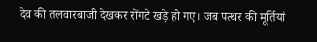देव की तलवारबाजी देखकर रोंगटे खड़े हो गए। जब पत्थर की मूर्तियां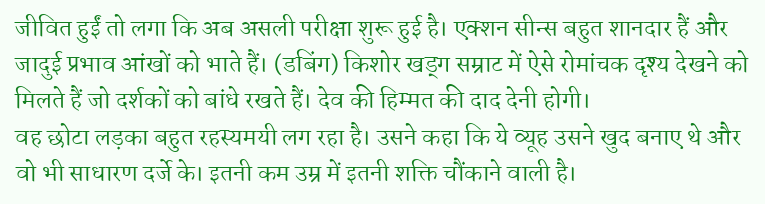जीवित हुईं तो लगा कि अब असली परीक्षा शुरू हुई है। एक्शन सीन्स बहुत शानदार हैं और जादुई प्रभाव आंखों को भाते हैं। (डबिंग) किशोर खड्ग सम्राट में ऐसे रोमांचक दृश्य देखने को मिलते हैं जो दर्शकों को बांधे रखते हैं। देव की हिम्मत की दाद देनी होगी।
वह छोटा लड़का बहुत रहस्यमयी लग रहा है। उसने कहा कि ये व्यूह उसने खुद बनाए थे और वो भी साधारण दर्जे के। इतनी कम उम्र में इतनी शक्ति चौंकाने वाली है।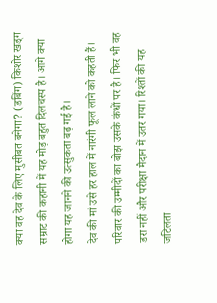क्या वह देव के लिए मुसीबत बनेगा? (डबिंग) किशोर खड्ग सम्राट की कहानी में यह मोड़ बहुत दिलचस्प है। आगे क्या होगा यह जानने की उत्सुकता बढ़ गई है।
देव की मां उसे हर हाल में नारंगी फूल लाने को कहती हैं। परिवार की उम्मीदों का बोझ उसके कंधों पर है। फिर भी वह डरा नहीं और परीक्षा मैदान में उतर गया। रिश्तों की यह जटिलता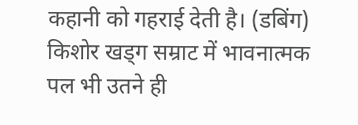कहानी को गहराई देती है। (डबिंग) किशोर खड्ग सम्राट में भावनात्मक पल भी उतने ही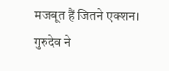मजबूत हैं जितने एक्शन।
गुरुदेव ने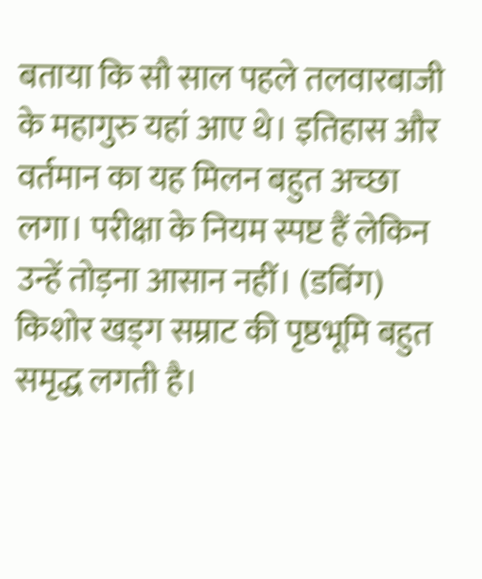बताया कि सौ साल पहले तलवारबाजी के महागुरु यहां आए थे। इतिहास और वर्तमान का यह मिलन बहुत अच्छा लगा। परीक्षा के नियम स्पष्ट हैं लेकिन उन्हें तोड़ना आसान नहीं। (डबिंग) किशोर खड्ग सम्राट की पृष्ठभूमि बहुत समृद्ध लगती है।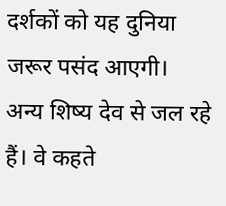दर्शकों को यह दुनिया जरूर पसंद आएगी।
अन्य शिष्य देव से जल रहे हैं। वे कहते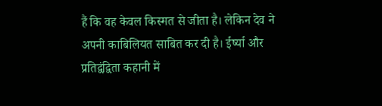हैं कि वह केवल किस्मत से जीता है। लेकिन देव ने अपनी काबिलियत साबित कर दी है। ईर्ष्या और प्रतिद्वंद्विता कहानी में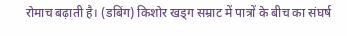रोमाच बढ़ाती है। (डबिंग) किशोर खड्ग सम्राट में पात्रों के बीच का संघर्ष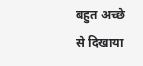बहुत अच्छे से दिखाया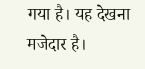गया है। यह देखना मजेदार है।